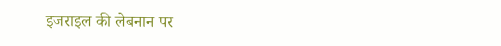इजराइल की लेबनान पर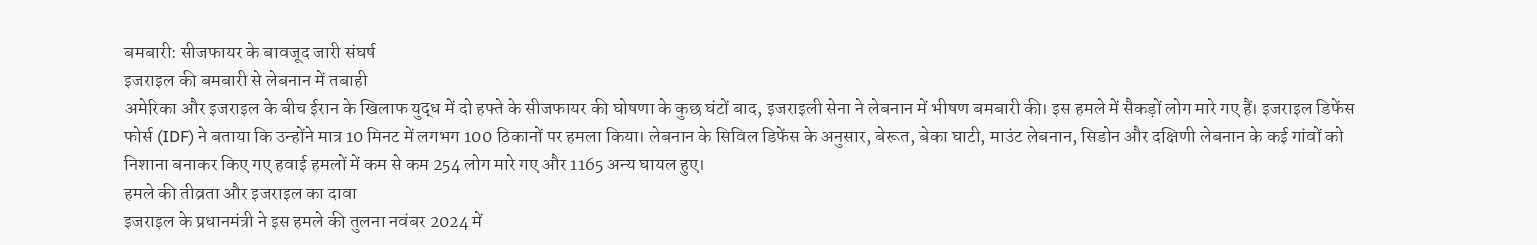बमबारी: सीजफायर के बावजूद जारी संघर्ष
इजराइल की बमबारी से लेबनान में तबाही
अमेरिका और इजराइल के बीच ईरान के खिलाफ युद्ध में दो हफ्ते के सीजफायर की घोषणा के कुछ घंटों बाद, इजराइली सेना ने लेबनान में भीषण बमबारी की। इस हमले में सैकड़ों लोग मारे गए हैं। इजराइल डिफेंस फोर्स (IDF) ने बताया कि उन्होंने मात्र 10 मिनट में लगभग 100 ठिकानों पर हमला किया। लेबनान के सिविल डिफेंस के अनुसार, बेरूत, बेका घाटी, माउंट लेबनान, सिडोन और दक्षिणी लेबनान के कई गांवों को निशाना बनाकर किए गए हवाई हमलों में कम से कम 254 लोग मारे गए और 1165 अन्य घायल हुए।
हमले की तीव्रता और इजराइल का दावा
इजराइल के प्रधानमंत्री ने इस हमले की तुलना नवंबर 2024 में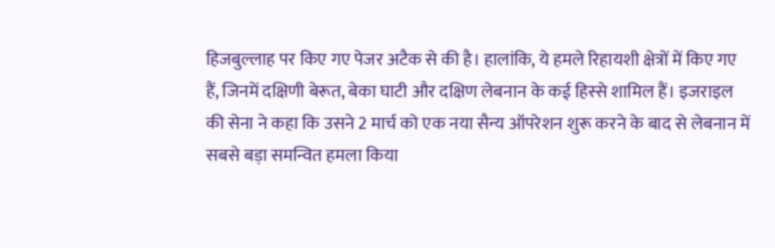हिजबुल्लाह पर किए गए पेजर अटैक से की है। हालांकि, ये हमले रिहायशी क्षेत्रों में किए गए हैं, जिनमें दक्षिणी बेरूत, बेका घाटी और दक्षिण लेबनान के कई हिस्से शामिल हैं। इजराइल की सेना ने कहा कि उसने 2 मार्च को एक नया सैन्य ऑपरेशन शुरू करने के बाद से लेबनान में सबसे बड़ा समन्वित हमला किया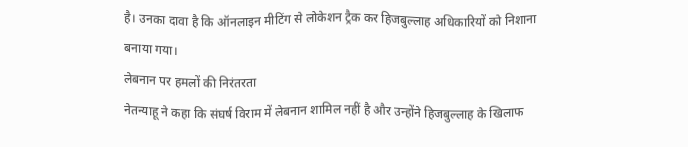है। उनका दावा है कि ऑनलाइन मीटिंग से लोकेशन ट्रैक कर हिजबुल्लाह अधिकारियों को निशाना बनाया गया।
लेबनान पर हमलों की निरंतरता
नेतन्याहू ने कहा कि संघर्ष विराम में लेबनान शामिल नहीं है और उन्होंने हिजबुल्लाह के खिलाफ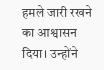हमले जारी रखने का आश्वासन दिया। उन्होंने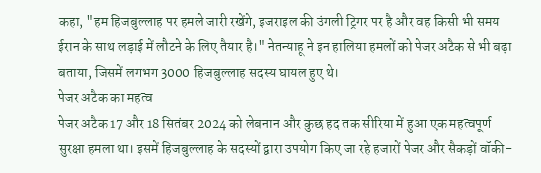कहा, "हम हिजबुल्लाह पर हमले जारी रखेंगे, इजराइल की उंगली ट्रिगर पर है और वह किसी भी समय ईरान के साथ लड़ाई में लौटने के लिए तैयार है।" नेतन्याहू ने इन हालिया हमलों को पेजर अटैक से भी बढ़ा बताया, जिसमें लगभग 3000 हिजबुल्लाह सदस्य घायल हुए थे।
पेजर अटैक का महत्व
पेजर अटैक 17 और 18 सितंबर 2024 को लेबनान और कुछ हद तक सीरिया में हुआ एक महत्वपूर्ण सुरक्षा हमला था। इसमें हिजबुल्लाह के सदस्यों द्वारा उपयोग किए जा रहे हजारों पेजर और सैकड़ों वॉकी-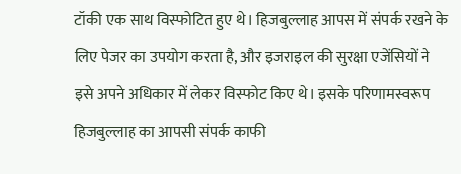टॉकी एक साथ विस्फोटित हुए थे। हिजबुल्लाह आपस में संपर्क रखने के लिए पेजर का उपयोग करता है, और इजराइल की सुरक्षा एजेंसियों ने इसे अपने अधिकार में लेकर विस्फोट किए थे। इसके परिणामस्वरूप हिजबुल्लाह का आपसी संपर्क काफी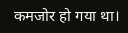कमजोर हो गया था।